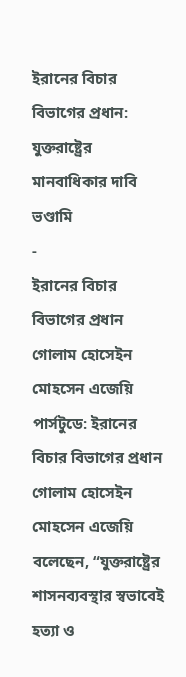ইরানের বিচার বিভাগের প্রধান: যুক্তরাষ্ট্রের মানবাধিকার দাবি ভণ্ডামি
-
ইরানের বিচার বিভাগের প্রধান গোলাম হোসেইন মোহসেন এজেয়ি
পার্সটুডে: ইরানের বিচার বিভাগের প্রধান গোলাম হোসেইন মোহসেন এজেয়ি বলেছেন, “যুক্তরাষ্ট্রের শাসনব্যবস্থার স্বভাবেই হত্যা ও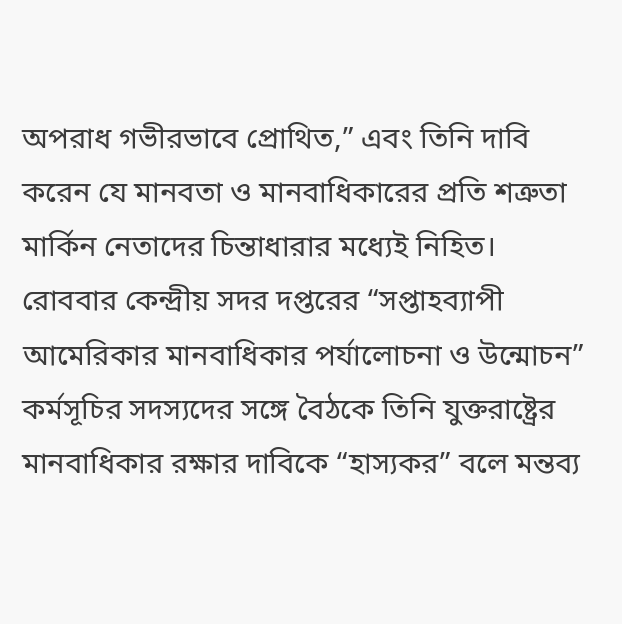অপরাধ গভীরভাবে প্রোথিত,” এবং তিনি দাবি করেন যে মানবতা ও মানবাধিকারের প্রতি শত্রুতা মার্কিন নেতাদের চিন্তাধারার মধ্যেই নিহিত।
রোববার কেন্দ্রীয় সদর দপ্তরের “সপ্তাহব্যাপী আমেরিকার মানবাধিকার পর্যালোচনা ও উন্মোচন” কর্মসূচির সদস্যদের সঙ্গে বৈঠকে তিনি যুক্তরাষ্ট্রের মানবাধিকার রক্ষার দাবিকে “হাস্যকর” বলে মন্তব্য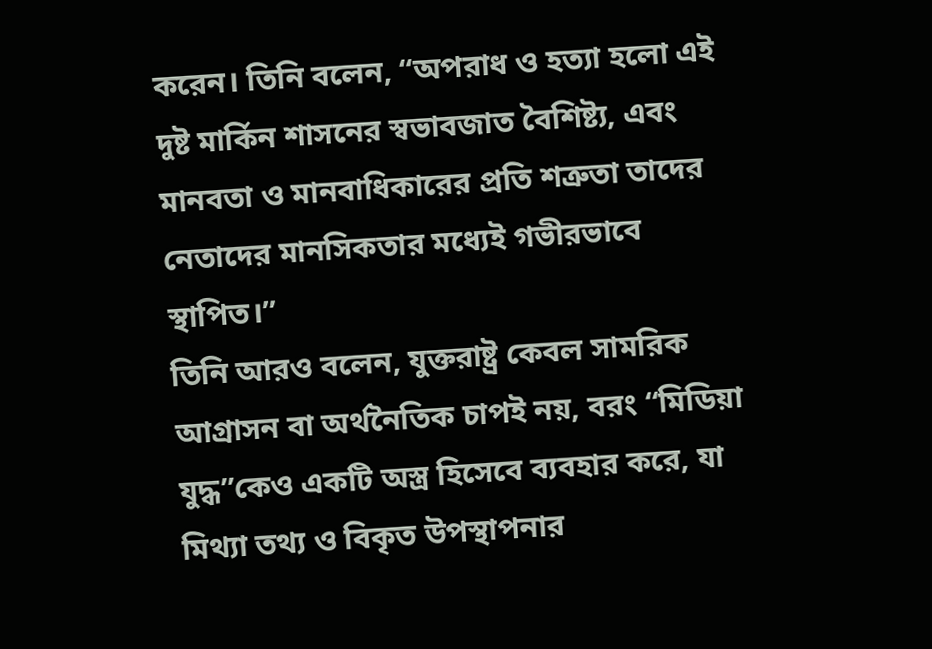করেন। তিনি বলেন, “অপরাধ ও হত্যা হলো এই দুষ্ট মার্কিন শাসনের স্বভাবজাত বৈশিষ্ট্য, এবং মানবতা ও মানবাধিকারের প্রতি শত্রুতা তাদের নেতাদের মানসিকতার মধ্যেই গভীরভাবে স্থাপিত।”
তিনি আরও বলেন, যুক্তরাষ্ট্র কেবল সামরিক আগ্রাসন বা অর্থনৈতিক চাপই নয়, বরং “মিডিয়া যুদ্ধ”কেও একটি অস্ত্র হিসেবে ব্যবহার করে, যা মিথ্যা তথ্য ও বিকৃত উপস্থাপনার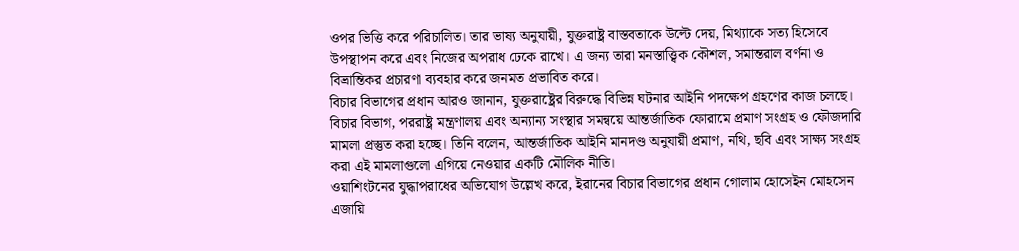ওপর ভিত্তি করে পরিচালিত। তার ভাষ্য অনুযায়ী, যুক্তরাষ্ট্র বাস্তবতাকে উল্টে দেয়, মিথ্যাকে সত্য হিসেবে উপস্থাপন করে এবং নিজের অপরাধ ঢেকে রাখে। এ জন্য তারা মনস্তাত্ত্বিক কৌশল, সমান্তরাল বর্ণনা ও বিভ্রান্তিকর প্রচারণা ব্যবহার করে জনমত প্রভাবিত করে।
বিচার বিভাগের প্রধান আরও জানান, যুক্তরাষ্ট্রের বিরুদ্ধে বিভিন্ন ঘটনার আইনি পদক্ষেপ গ্রহণের কাজ চলছে। বিচার বিভাগ, পররাষ্ট্র মন্ত্রণালয় এবং অন্যান্য সংস্থার সমন্বয়ে আন্তর্জাতিক ফোরামে প্রমাণ সংগ্রহ ও ফৌজদারি মামলা প্রস্তুত করা হচ্ছে। তিনি বলেন, আন্তর্জাতিক আইনি মানদণ্ড অনুযায়ী প্রমাণ, নথি, ছবি এবং সাক্ষ্য সংগ্রহ করা এই মামলাগুলো এগিয়ে নেওয়ার একটি মৌলিক নীতি।
ওয়াশিংটনের যুদ্ধাপরাধের অভিযোগ উল্লেখ করে, ইরানের বিচার বিভাগের প্রধান গোলাম হোসেইন মোহসেন এজায়ি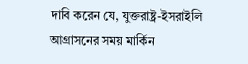দাবি করেন যে, যুক্তরাষ্ট্র-ইসরাইলি আগ্রাসনের সময় মার্কিন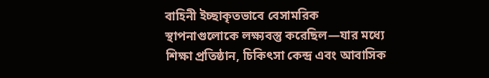বাহিনী ইচ্ছাকৃতভাবে বেসামরিক স্থাপনাগুলোকে লক্ষ্যবস্তু করেছিল—যার মধ্যে শিক্ষা প্রতিষ্ঠান, চিকিৎসা কেন্দ্র এবং আবাসিক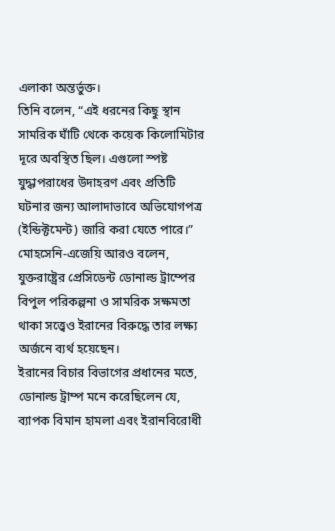এলাকা অন্তর্ভুক্ত।
তিনি বলেন, “এই ধরনের কিছু স্থান সামরিক ঘাঁটি থেকে কয়েক কিলোমিটার দূরে অবস্থিত ছিল। এগুলো স্পষ্ট যুদ্ধাপরাধের উদাহরণ এবং প্রতিটি ঘটনার জন্য আলাদাভাবে অভিযোগপত্র (ইন্ডিক্টমেন্ট) জারি করা যেতে পারে।” মোহসেনি-এজেয়ি আরও বলেন, যুক্তরাষ্ট্রের প্রেসিডেন্ট ডোনাল্ড ট্রাম্পের বিপুল পরিকল্পনা ও সামরিক সক্ষমতা থাকা সত্ত্বেও ইরানের বিরুদ্ধে তার লক্ষ্য অর্জনে ব্যর্থ হয়েছেন।
ইরানের বিচার বিভাগের প্রধানের মতে, ডোনাল্ড ট্রাম্প মনে করেছিলেন যে, ব্যাপক বিমান হামলা এবং ইরানবিরোধী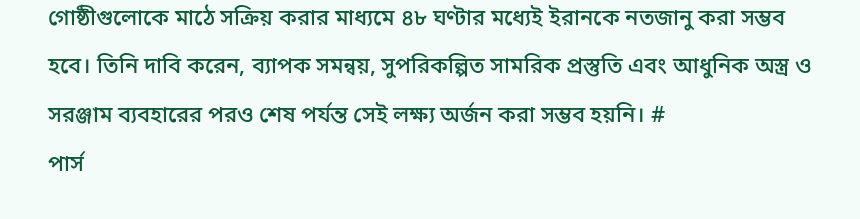গোষ্ঠীগুলোকে মাঠে সক্রিয় করার মাধ্যমে ৪৮ ঘণ্টার মধ্যেই ইরানকে নতজানু করা সম্ভব হবে। তিনি দাবি করেন, ব্যাপক সমন্বয়, সুপরিকল্পিত সামরিক প্রস্তুতি এবং আধুনিক অস্ত্র ও সরঞ্জাম ব্যবহারের পরও শেষ পর্যন্ত সেই লক্ষ্য অর্জন করা সম্ভব হয়নি। #
পার্স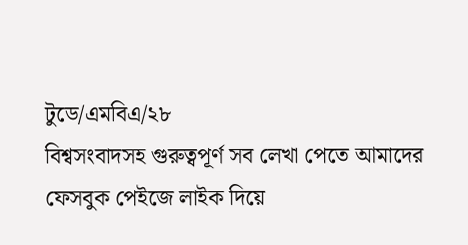টুডে/এমবিএ/২৮
বিশ্বসংবাদসহ গুরুত্বপূর্ণ সব লেখা পেতে আমাদের ফেসবুক পেইজে লাইক দিয়ে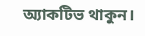অ্যাকটিভ থাকুন।